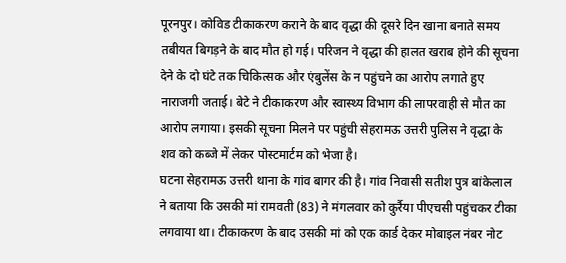पूरनपुर। कोविड टीकाकरण कराने के बाद वृद्धा की दूसरे दिन खाना बनाते समय तबीयत बिगड़ने के बाद मौत हो गई। परिजन ने वृद्धा की हालत खराब होने की सूचना देने के दो घंटे तक चिकित्सक और एंबुलेंस के न पहुंचने का आरोप लगाते हुए नाराजगी जताई। बेटे ने टीकाकरण और स्वास्थ्य विभाग की लापरवाही से मौत का आरोप लगाया। इसकी सूचना मिलने पर पहुंची सेहरामऊ उत्तरी पुलिस ने वृद्धा के शव को कब्जे में लेकर पोस्टमार्टम को भेजा है।
घटना सेहरामऊ उत्तरी थाना के गांव बागर की है। गांव निवासी सतीश पुत्र बांकेलाल ने बताया कि उसकी मां रामवती (83) ने मंगलवार को कुर्रैया पीएचसी पहुंचकर टीका लगवाया था। टीकाकरण के बाद उसकी मां को एक कार्ड देकर मोबाइल नंबर नोट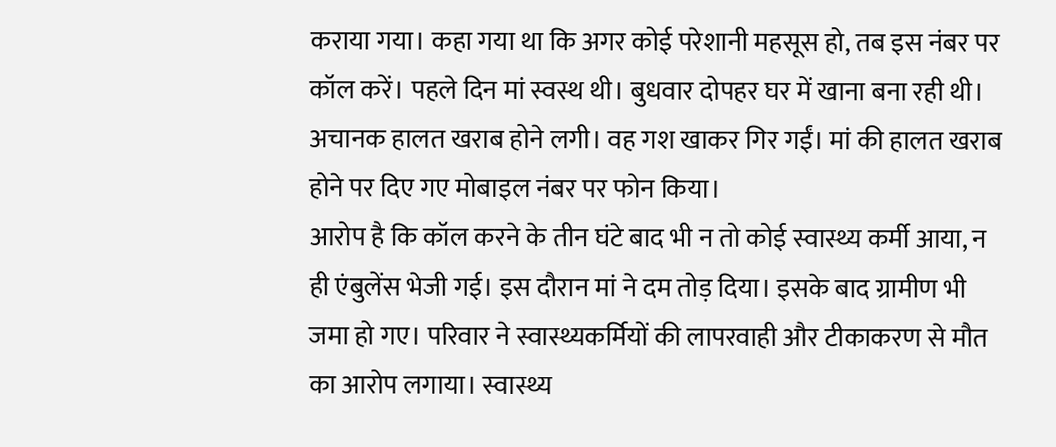कराया गया। कहा गया था कि अगर कोई परेशानी महसूस हो, तब इस नंबर पर कॉल करें। पहले दिन मां स्वस्थ थी। बुधवार दोपहर घर में खाना बना रही थी। अचानक हालत खराब होने लगी। वह गश खाकर गिर गईं। मां की हालत खराब होने पर दिए गए मोबाइल नंबर पर फोन किया।
आरोप है कि कॉल करने के तीन घंटे बाद भी न तो कोई स्वास्थ्य कर्मी आया, न ही एंबुलेंस भेजी गई। इस दौरान मां ने दम तोड़ दिया। इसके बाद ग्रामीण भी जमा हो गए। परिवार ने स्वास्थ्यकर्मियों की लापरवाही और टीकाकरण से मौत का आरोप लगाया। स्वास्थ्य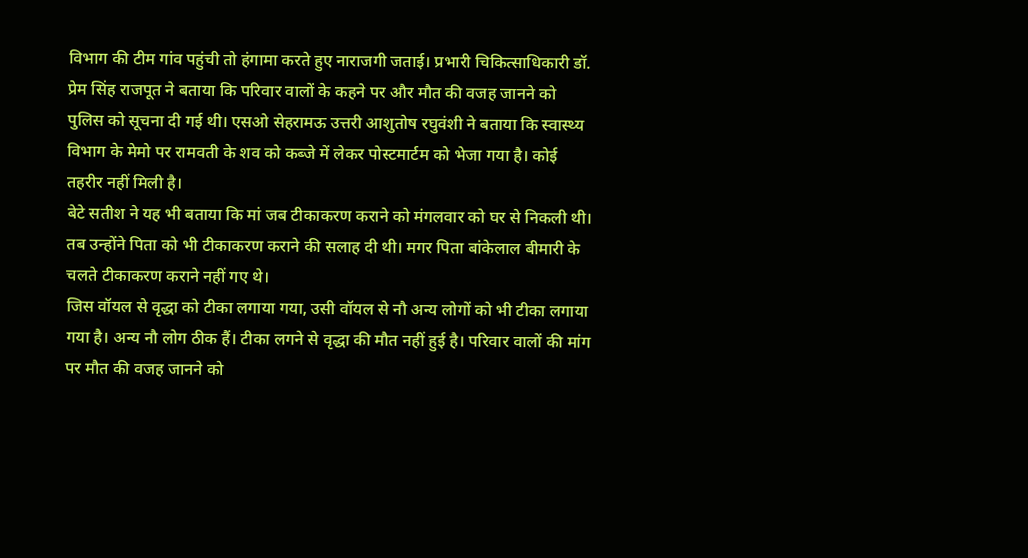विभाग की टीम गांव पहुंची तो हंगामा करते हुए नाराजगी जताई। प्रभारी चिकित्साधिकारी डॉ. प्रेम सिंह राजपूत ने बताया कि परिवार वालों के कहने पर और मौत की वजह जानने को पुलिस को सूचना दी गई थी। एसओ सेहरामऊ उत्तरी आशुतोष रघुवंशी ने बताया कि स्वास्थ्य विभाग के मेमो पर रामवती के शव को कब्जे में लेकर पोस्टमार्टम को भेजा गया है। कोई तहरीर नहीं मिली है।
बेटे सतीश ने यह भी बताया कि मां जब टीकाकरण कराने को मंगलवार को घर से निकली थी। तब उन्होंने पिता को भी टीकाकरण कराने की सलाह दी थी। मगर पिता बांकेलाल बीमारी के चलते टीकाकरण कराने नहीं गए थे।
जिस वॉयल से वृद्धा को टीका लगाया गया, उसी वॉयल से नौ अन्य लोगों को भी टीका लगाया गया है। अन्य नौ लोग ठीक हैं। टीका लगने से वृद्धा की मौत नहीं हुई है। परिवार वालों की मांग पर मौत की वजह जानने को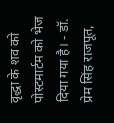वृद्धा के शव को पोस्टमार्टम को भेज दिया गया है। - डॉ. प्रेम सिंह राजपूत,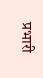प्रभारी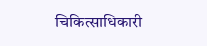चिकित्साधिकारी